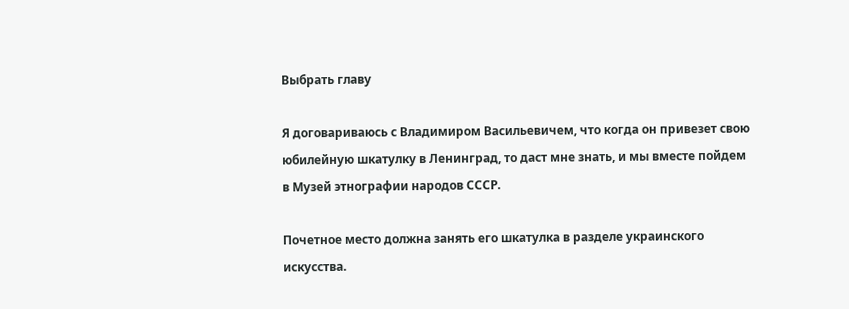Выбрать главу

Я договариваюсь с Владимиром Васильевичем, что когда он привезет свою юбилейную шкатулку в Ленинград, то даст мне знать, и мы вместе пойдем в Музей этнографии народов СССР.

Почетное место должна занять его шкатулка в разделе украинского искусства.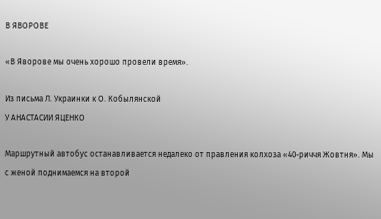В ЯВОРОВЕ

«В Яворове мы очень хорошо провели время».

Из письма Л. Украинки к О. Кобылянской
У АНАСТАСИИ ЯЦЕНКО

Маршрутный автобус останавливается недалеко от правления колхоза «40-риччя Жовтня». Мы с женой поднимаемся на второй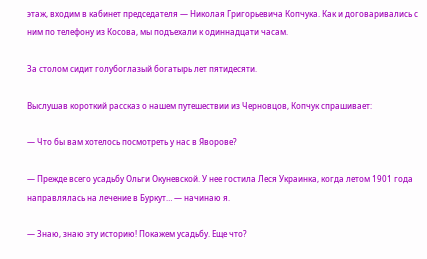этаж, входим в кабинет председателя — Николая Григорьевича Копчука. Как и договаривались с ним по телефону из Косова, мы подъехали к одиннадцати часам.

За столом сидит голубоглазый богатырь лет пятидесяти.

Выслушав короткий рассказ о нашем путешествии из Черновцов, Копчук спрашивает:

— Что бы вам хотелось посмотреть у нас в Яворове?

— Прежде всего усадьбу Ольги Окуневской. У нее гостила Леся Украинка, когда летом 1901 года направлялась на лечение в Буркут… — начинаю я.

— Знаю, знаю эту историю! Покажем усадьбу. Еще что?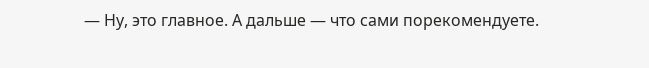— Ну, это главное. А дальше — что сами порекомендуете.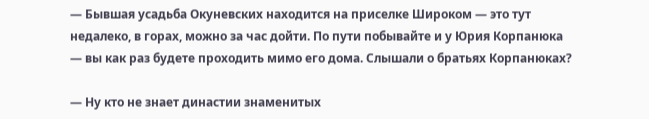— Бывшая усадьба Окуневских находится на приселке Широком — это тут недалеко, в горах, можно за час дойти. По пути побывайте и у Юрия Корпанюка — вы как раз будете проходить мимо его дома. Слышали о братьях Корпанюках?

— Ну кто не знает династии знаменитых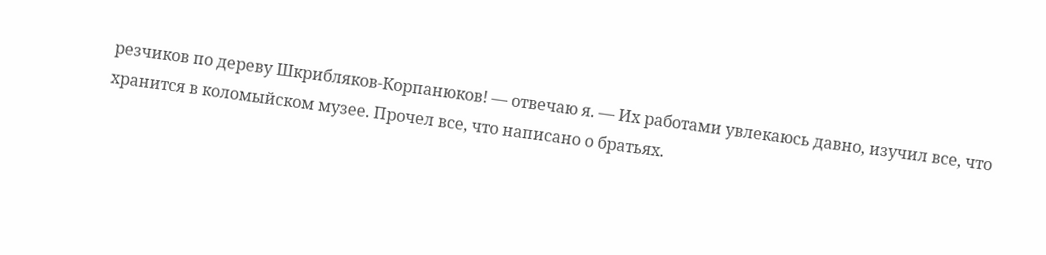резчиков по дереву Шкрибляков-Корпанюков! — отвечаю я. — Их работами увлекаюсь давно, изучил все, что хранится в коломыйском музее. Прочел все, что написано о братьях.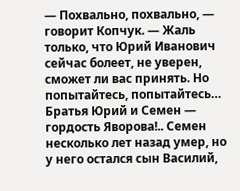— Похвально, похвально, — говорит Копчук. — Жаль только, что Юрий Иванович сейчас болеет, не уверен, сможет ли вас принять. Но попытайтесь, попытайтесь… Братья Юрий и Семен — гордость Яворова!.. Семен несколько лет назад умер, но у него остался сын Василий,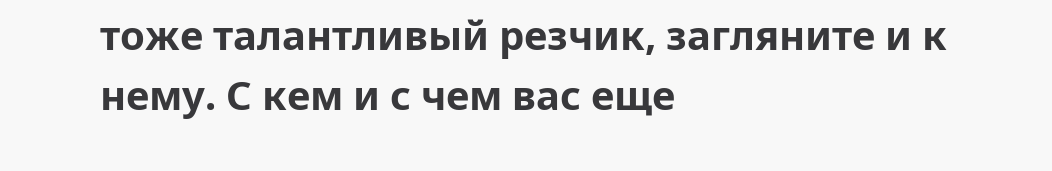тоже талантливый резчик, загляните и к нему. С кем и с чем вас еще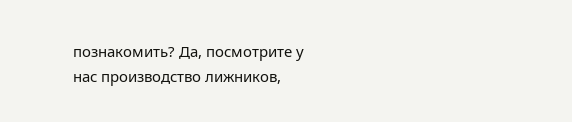познакомить? Да, посмотрите у нас производство лижников,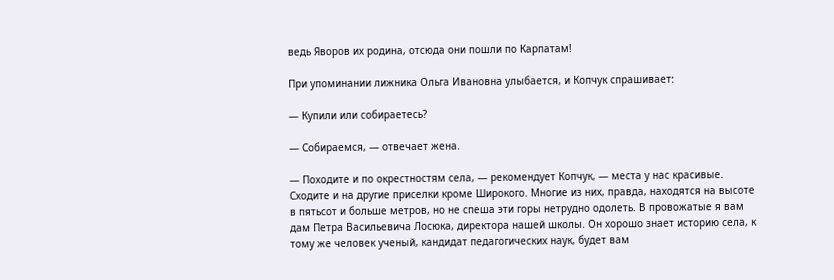ведь Яворов их родина, отсюда они пошли по Карпатам!

При упоминании лижника Ольга Ивановна улыбается, и Копчук спрашивает:

— Купили или собираетесь?

— Собираемся, — отвечает жена.

— Походите и по окрестностям села, — рекомендует Копчук, — места у нас красивые. Сходите и на другие приселки кроме Широкого. Многие из них, правда, находятся на высоте в пятьсот и больше метров, но не спеша эти горы нетрудно одолеть. В провожатые я вам дам Петра Васильевича Лосюка, директора нашей школы. Он хорошо знает историю села, к тому же человек ученый, кандидат педагогических наук, будет вам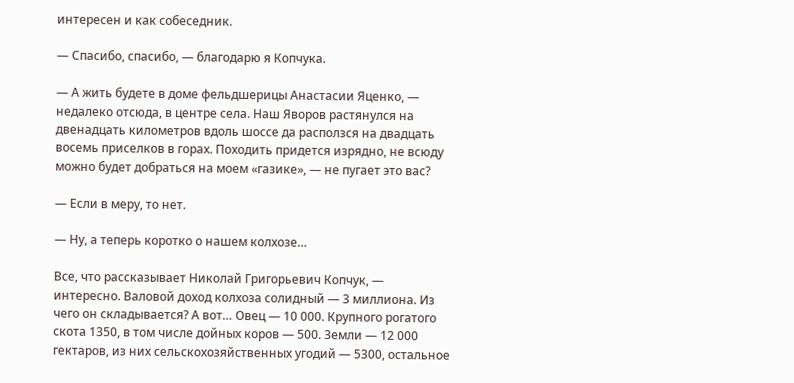интересен и как собеседник.

— Спасибо, спасибо, — благодарю я Копчука.

— А жить будете в доме фельдшерицы Анастасии Яценко, — недалеко отсюда, в центре села. Наш Яворов растянулся на двенадцать километров вдоль шоссе да расползся на двадцать восемь приселков в горах. Походить придется изрядно, не всюду можно будет добраться на моем «газике», — не пугает это вас?

— Если в меру, то нет.

— Ну, а теперь коротко о нашем колхозе…

Все, что рассказывает Николай Григорьевич Копчук, — интересно. Валовой доход колхоза солидный — 3 миллиона. Из чего он складывается? А вот… Овец — 10 000. Крупного рогатого скота 1350, в том числе дойных коров — 500. Земли — 12 000 гектаров, из них сельскохозяйственных угодий — 5300, остальное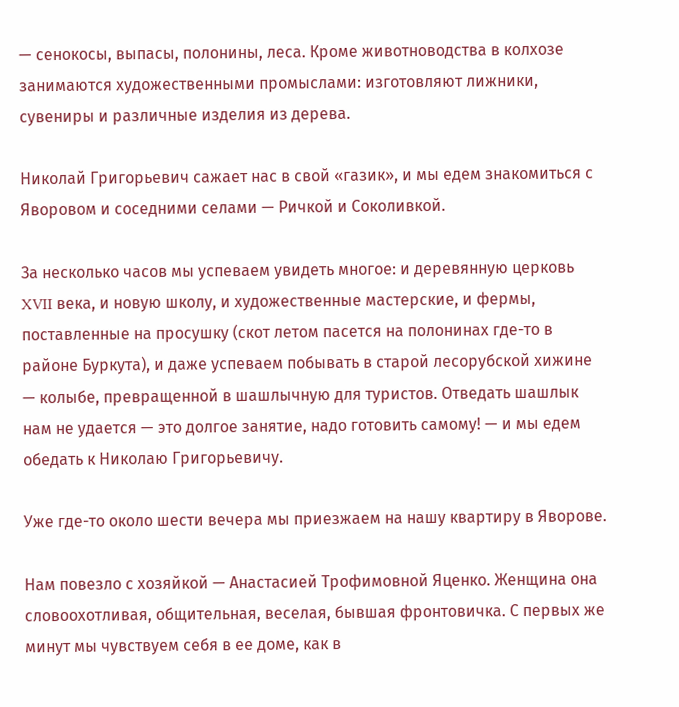— сенокосы, выпасы, полонины, леса. Кроме животноводства в колхозе занимаются художественными промыслами: изготовляют лижники, сувениры и различные изделия из дерева.

Николай Григорьевич сажает нас в свой «газик», и мы едем знакомиться с Яворовом и соседними селами — Ричкой и Соколивкой.

За несколько часов мы успеваем увидеть многое: и деревянную церковь XVII века, и новую школу, и художественные мастерские, и фермы, поставленные на просушку (скот летом пасется на полонинах где-то в районе Буркута), и даже успеваем побывать в старой лесорубской хижине — колыбе, превращенной в шашлычную для туристов. Отведать шашлык нам не удается — это долгое занятие, надо готовить самому! — и мы едем обедать к Николаю Григорьевичу.

Уже где-то около шести вечера мы приезжаем на нашу квартиру в Яворове.

Нам повезло с хозяйкой — Анастасией Трофимовной Яценко. Женщина она словоохотливая, общительная, веселая, бывшая фронтовичка. С первых же минут мы чувствуем себя в ее доме, как в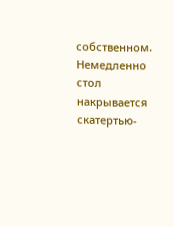собственном. Немедленно стол накрывается скатертью-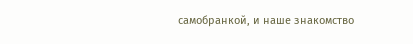самобранкой, и наше знакомство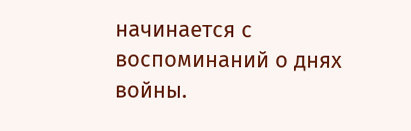начинается с воспоминаний о днях войны.